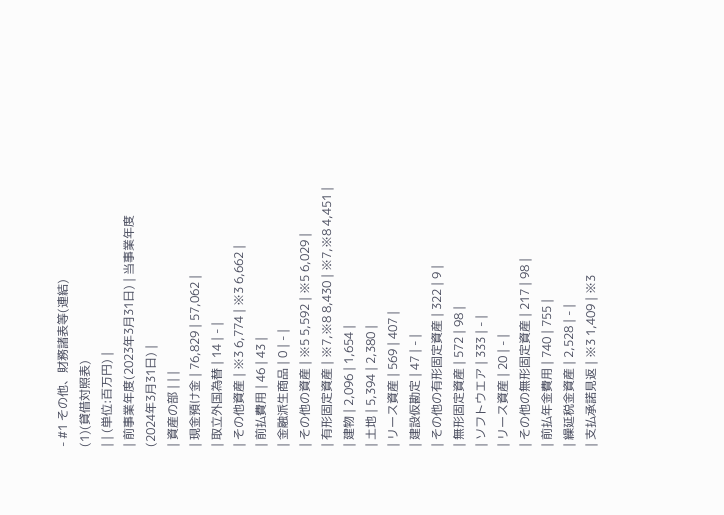- #1 その他、財務諸表等(連結)
(1)(貸借対照表)
| | (単位:百万円) |
| 前事業年度(2023年3月31日) | 当事業年度(2024年3月31日) |
| 資産の部 | | |
| 現金預け金 | 76,829 | 57,062 |
| 取立外国為替 | 14 | - |
| その他資産 | ※3 6,774 | ※3 6,662 |
| 前払費用 | 46 | 43 |
| 金融派生商品 | 0 | - |
| その他の資産 | ※5 5,592 | ※5 6,029 |
| 有形固定資産 | ※7,※8 8,430 | ※7,※8 4,451 |
| 建物 | 2,096 | 1,654 |
| 土地 | 5,394 | 2,380 |
| リース資産 | 569 | 407 |
| 建設仮勘定 | 47 | - |
| その他の有形固定資産 | 322 | 9 |
| 無形固定資産 | 572 | 98 |
| ソフトウエア | 333 | - |
| リース資産 | 20 | - |
| その他の無形固定資産 | 217 | 98 |
| 前払年金費用 | 740 | 755 |
| 繰延税金資産 | 2,528 | - |
| 支払承諾見返 | ※3 1,409 | ※3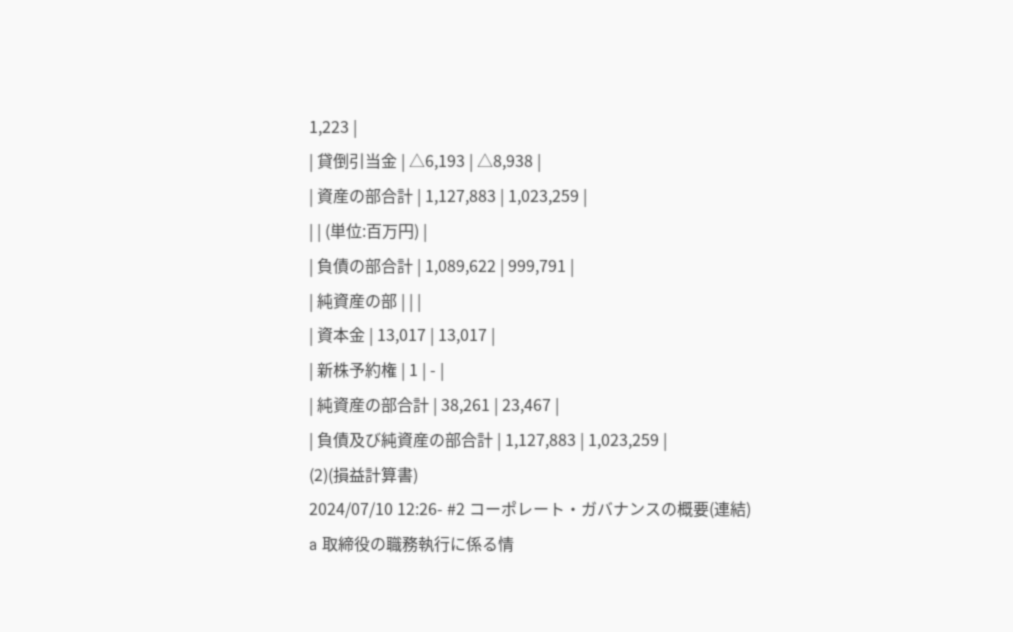1,223 |
| 貸倒引当金 | △6,193 | △8,938 |
| 資産の部合計 | 1,127,883 | 1,023,259 |
| | (単位:百万円) |
| 負債の部合計 | 1,089,622 | 999,791 |
| 純資産の部 | | |
| 資本金 | 13,017 | 13,017 |
| 新株予約権 | 1 | - |
| 純資産の部合計 | 38,261 | 23,467 |
| 負債及び純資産の部合計 | 1,127,883 | 1,023,259 |
(2)(損益計算書)
2024/07/10 12:26- #2 コーポレート・ガバナンスの概要(連結)
a 取締役の職務執行に係る情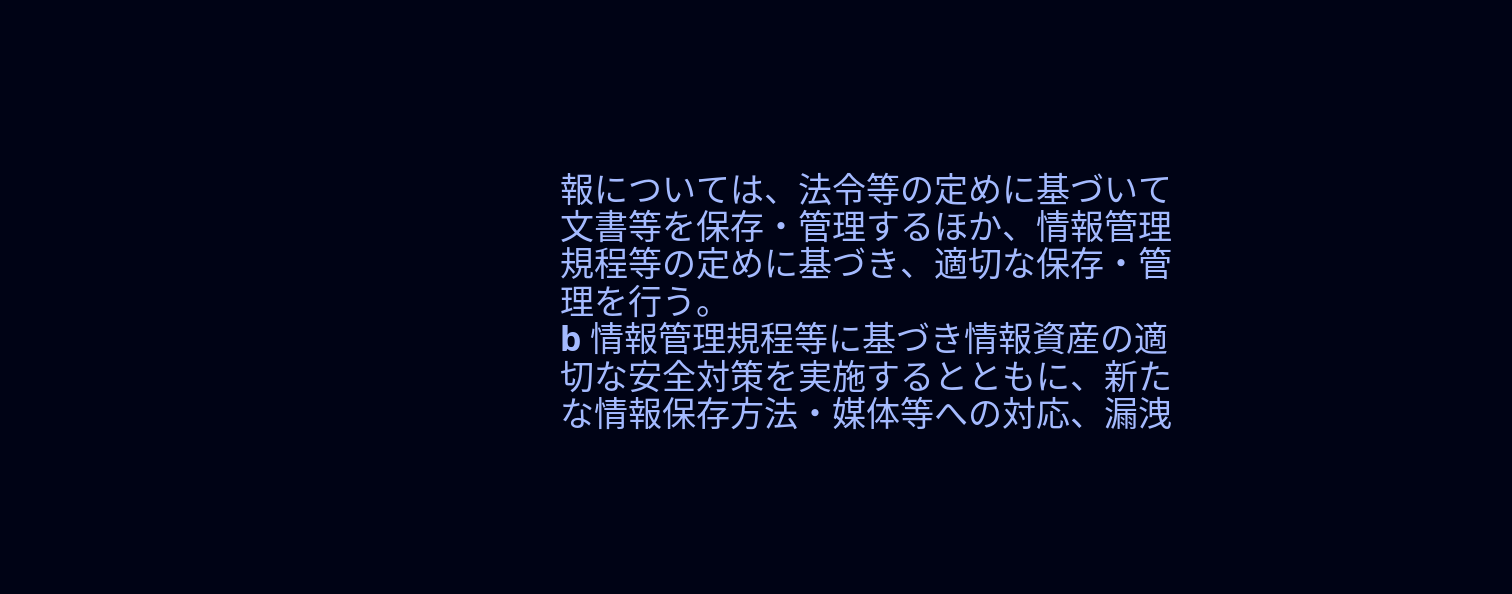報については、法令等の定めに基づいて文書等を保存・管理するほか、情報管理規程等の定めに基づき、適切な保存・管理を行う。
b 情報管理規程等に基づき情報資産の適切な安全対策を実施するとともに、新たな情報保存方法・媒体等への対応、漏洩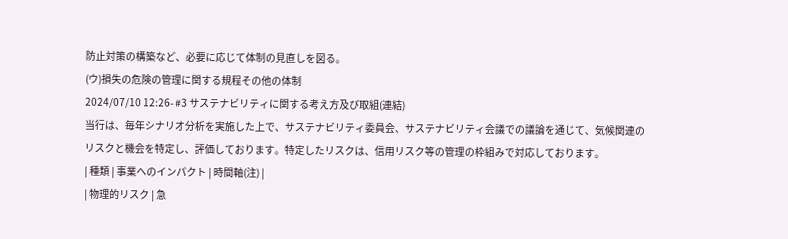防止対策の構築など、必要に応じて体制の見直しを図る。
(ウ)損失の危険の管理に関する規程その他の体制
2024/07/10 12:26- #3 サステナビリティに関する考え方及び取組(連結)
当行は、毎年シナリオ分析を実施した上で、サステナビリティ委員会、サステナビリティ会議での議論を通じて、気候関連のリスクと機会を特定し、評価しております。特定したリスクは、信用リスク等の管理の枠組みで対応しております。
| 種類 | 事業へのインパクト | 時間軸(注) |
| 物理的リスク | 急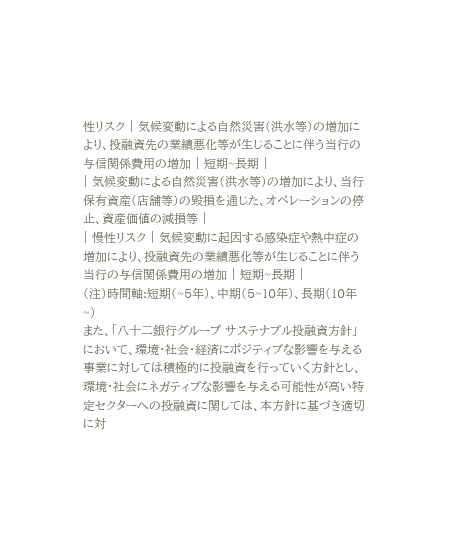性リスク | 気候変動による自然災害(洪水等)の増加により、投融資先の業績悪化等が生じることに伴う当行の与信関係費用の増加 | 短期~長期 |
| 気候変動による自然災害(洪水等)の増加により、当行保有資産(店舗等)の毀損を通じた、オペレーションの停止、資産価値の減損等 |
| 慢性リスク | 気候変動に起因する感染症や熱中症の増加により、投融資先の業績悪化等が生じることに伴う当行の与信関係費用の増加 | 短期~長期 |
(注)時間軸:短期(~5年)、中期(5~10年)、長期(10年~)
また、「八十二銀行グループ サステナブル投融資方針」において、環境・社会・経済にポジティブな影響を与える事業に対しては積極的に投融資を行っていく方針とし、環境・社会にネガティブな影響を与える可能性が高い特定セクターへの投融資に関しては、本方針に基づき適切に対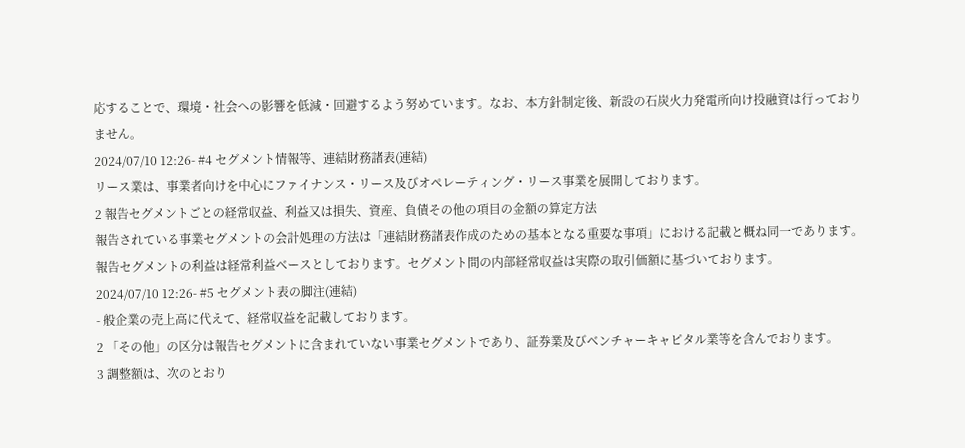応することで、環境・社会への影響を低減・回避するよう努めています。なお、本方針制定後、新設の石炭火力発電所向け投融資は行っておりません。
2024/07/10 12:26- #4 セグメント情報等、連結財務諸表(連結)
リース業は、事業者向けを中心にファイナンス・リース及びオペレーティング・リース事業を展開しております。
2 報告セグメントごとの経常収益、利益又は損失、資産、負債その他の項目の金額の算定方法
報告されている事業セグメントの会計処理の方法は「連結財務諸表作成のための基本となる重要な事項」における記載と概ね同一であります。報告セグメントの利益は経常利益ベースとしております。セグメント間の内部経常収益は実際の取引価額に基づいております。
2024/07/10 12:26- #5 セグメント表の脚注(連結)
- 般企業の売上高に代えて、経常収益を記載しております。
2 「その他」の区分は報告セグメントに含まれていない事業セグメントであり、証券業及びベンチャーキャピタル業等を含んでおります。
3 調整額は、次のとおり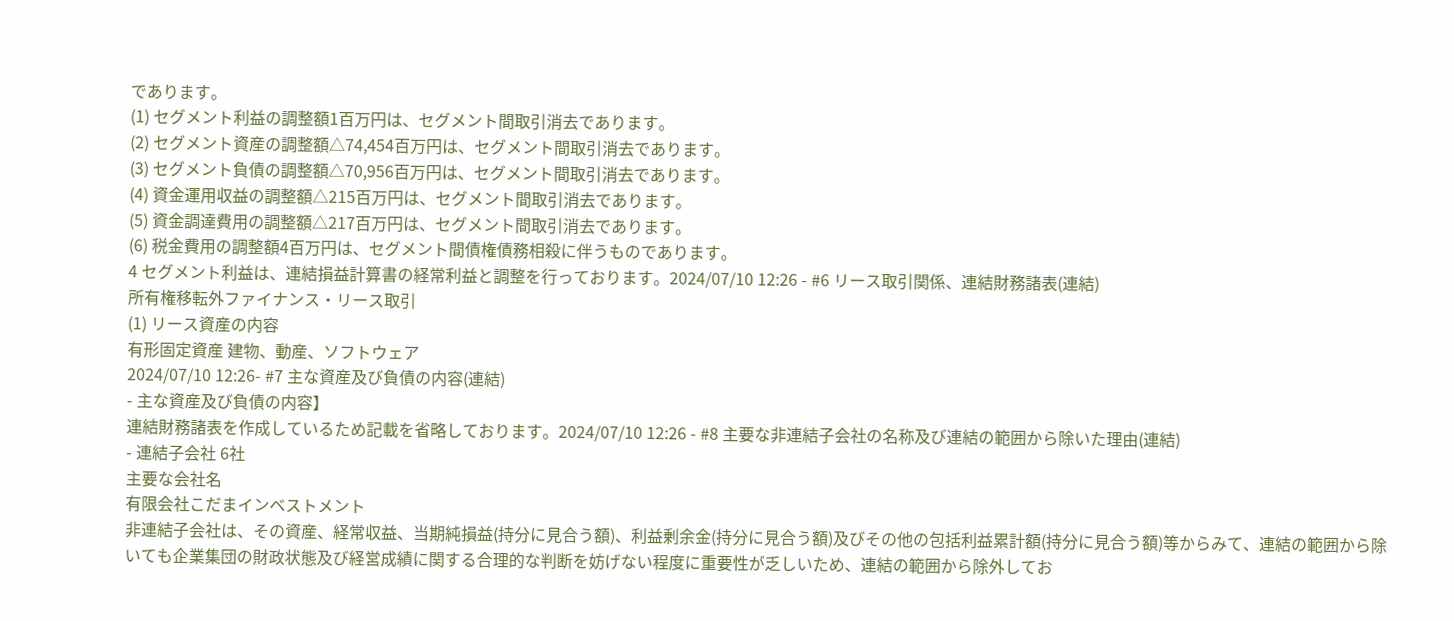であります。
(1) セグメント利益の調整額1百万円は、セグメント間取引消去であります。
(2) セグメント資産の調整額△74,454百万円は、セグメント間取引消去であります。
(3) セグメント負債の調整額△70,956百万円は、セグメント間取引消去であります。
(4) 資金運用収益の調整額△215百万円は、セグメント間取引消去であります。
(5) 資金調達費用の調整額△217百万円は、セグメント間取引消去であります。
(6) 税金費用の調整額4百万円は、セグメント間債権債務相殺に伴うものであります。
4 セグメント利益は、連結損益計算書の経常利益と調整を行っております。2024/07/10 12:26 - #6 リース取引関係、連結財務諸表(連結)
所有権移転外ファイナンス・リース取引
(1) リース資産の内容
有形固定資産 建物、動産、ソフトウェア
2024/07/10 12:26- #7 主な資産及び負債の内容(連結)
- 主な資産及び負債の内容】
連結財務諸表を作成しているため記載を省略しております。2024/07/10 12:26 - #8 主要な非連結子会社の名称及び連結の範囲から除いた理由(連結)
- 連結子会社 6社
主要な会社名
有限会社こだまインベストメント
非連結子会社は、その資産、経常収益、当期純損益(持分に見合う額)、利益剰余金(持分に見合う額)及びその他の包括利益累計額(持分に見合う額)等からみて、連結の範囲から除いても企業集団の財政状態及び経営成績に関する合理的な判断を妨げない程度に重要性が乏しいため、連結の範囲から除外してお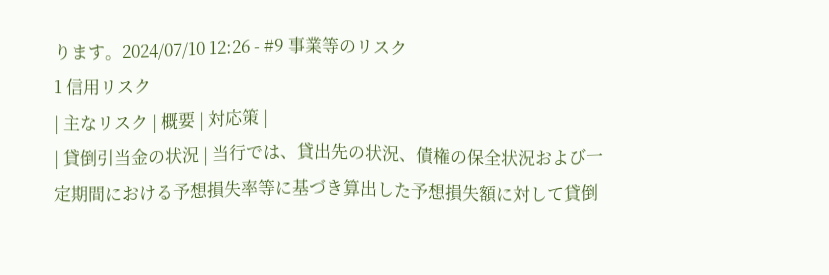ります。2024/07/10 12:26 - #9 事業等のリスク
1 信用リスク
| 主なリスク | 概要 | 対応策 |
| 貸倒引当金の状況 | 当行では、貸出先の状況、債権の保全状況および一定期間における予想損失率等に基づき算出した予想損失額に対して貸倒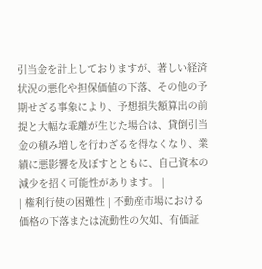引当金を計上しておりますが、著しい経済状況の悪化や担保価値の下落、その他の予期せざる事象により、予想損失額算出の前提と大幅な乖離が生じた場合は、貸倒引当金の積み増しを行わざるを得なくなり、業績に悪影響を及ぼすとともに、自己資本の減少を招く可能性があります。 |
| 権利行使の困難性 | 不動産市場における価格の下落または流動性の欠如、有価証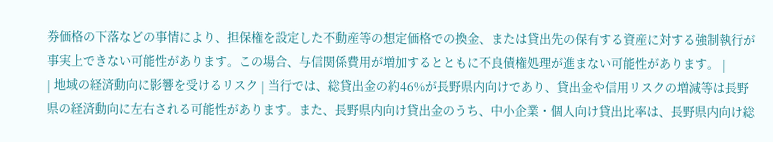券価格の下落などの事情により、担保権を設定した不動産等の想定価格での換金、または貸出先の保有する資産に対する強制執行が事実上できない可能性があります。この場合、与信関係費用が増加するとともに不良債権処理が進まない可能性があります。 |
| 地域の経済動向に影響を受けるリスク | 当行では、総貸出金の約46%が長野県内向けであり、貸出金や信用リスクの増減等は長野県の経済動向に左右される可能性があります。また、長野県内向け貸出金のうち、中小企業・個人向け貸出比率は、長野県内向け総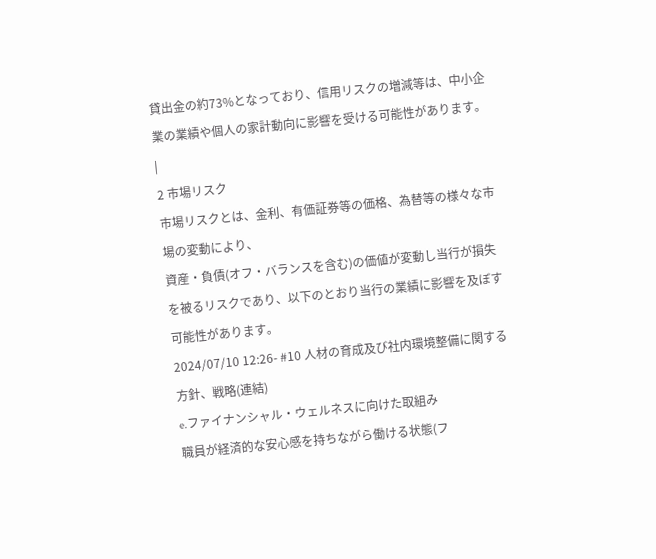貸出金の約73%となっており、信用リスクの増減等は、中小企業の業績や個人の家計動向に影響を受ける可能性があります。 |
2 市場リスク
市場リスクとは、金利、有価証券等の価格、為替等の様々な市場の変動により、
資産・負債(オフ・バランスを含む)の価値が変動し当行が損失を被るリスクであり、以下のとおり当行の業績に影響を及ぼす可能性があります。
2024/07/10 12:26- #10 人材の育成及び社内環境整備に関する方針、戦略(連結)
e.ファイナンシャル・ウェルネスに向けた取組み
職員が経済的な安心感を持ちながら働ける状態(フ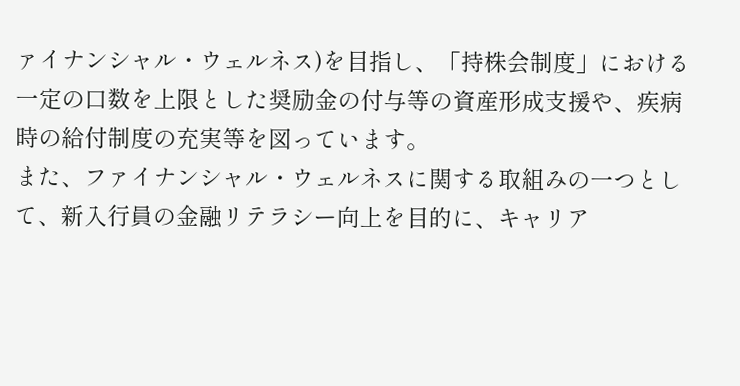ァイナンシャル・ウェルネス)を目指し、「持株会制度」における一定の口数を上限とした奨励金の付与等の資産形成支援や、疾病時の給付制度の充実等を図っています。
また、ファイナンシャル・ウェルネスに関する取組みの一つとして、新入行員の金融リテラシー向上を目的に、キャリア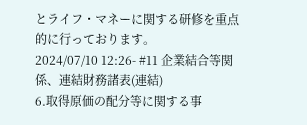とライフ・マネーに関する研修を重点的に行っております。
2024/07/10 12:26- #11 企業結合等関係、連結財務諸表(連結)
6.取得原価の配分等に関する事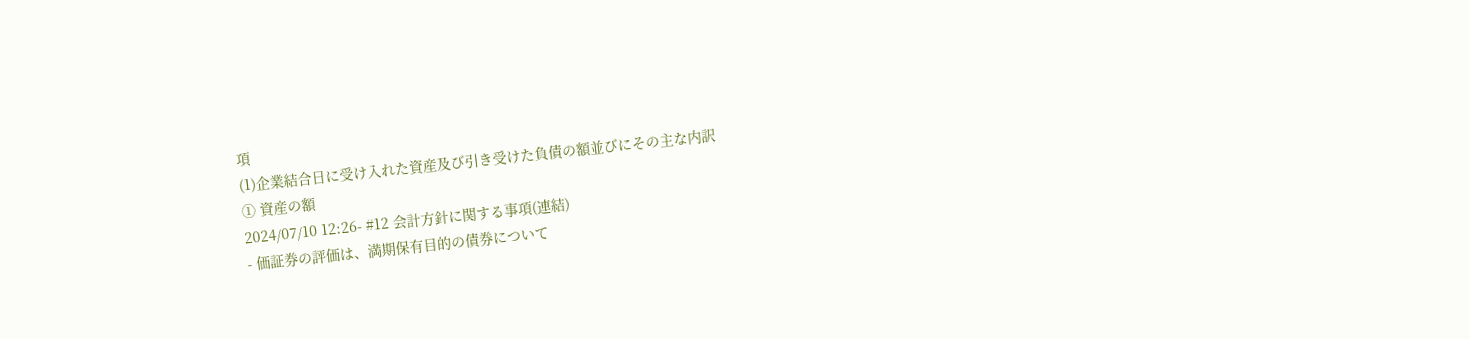項
(1)企業結合日に受け入れた資産及び引き受けた負債の額並びにその主な内訳
① 資産の額
2024/07/10 12:26- #12 会計方針に関する事項(連結)
- 価証券の評価は、満期保有目的の債券について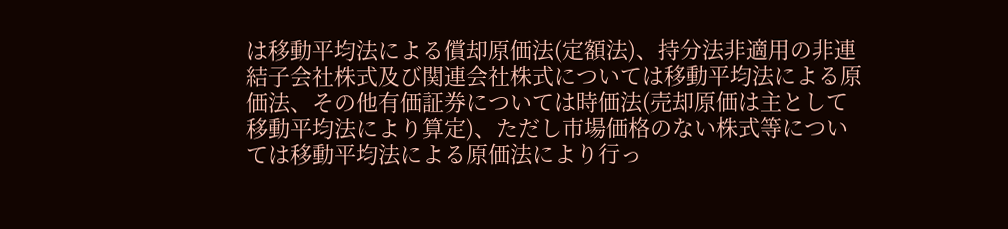は移動平均法による償却原価法(定額法)、持分法非適用の非連結子会社株式及び関連会社株式については移動平均法による原価法、その他有価証券については時価法(売却原価は主として移動平均法により算定)、ただし市場価格のない株式等については移動平均法による原価法により行っ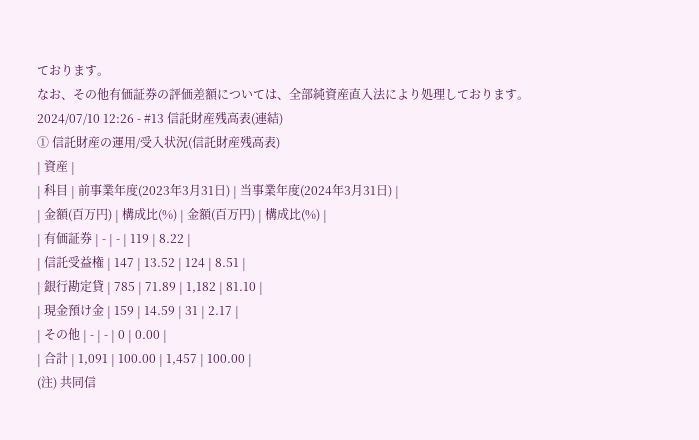ております。
なお、その他有価証券の評価差額については、全部純資産直入法により処理しております。2024/07/10 12:26 - #13 信託財産残高表(連結)
① 信託財産の運用/受入状況(信託財産残高表)
| 資産 |
| 科目 | 前事業年度(2023年3月31日) | 当事業年度(2024年3月31日) |
| 金額(百万円) | 構成比(%) | 金額(百万円) | 構成比(%) |
| 有価証券 | - | - | 119 | 8.22 |
| 信託受益権 | 147 | 13.52 | 124 | 8.51 |
| 銀行勘定貸 | 785 | 71.89 | 1,182 | 81.10 |
| 現金預け金 | 159 | 14.59 | 31 | 2.17 |
| その他 | - | - | 0 | 0.00 |
| 合計 | 1,091 | 100.00 | 1,457 | 100.00 |
(注) 共同信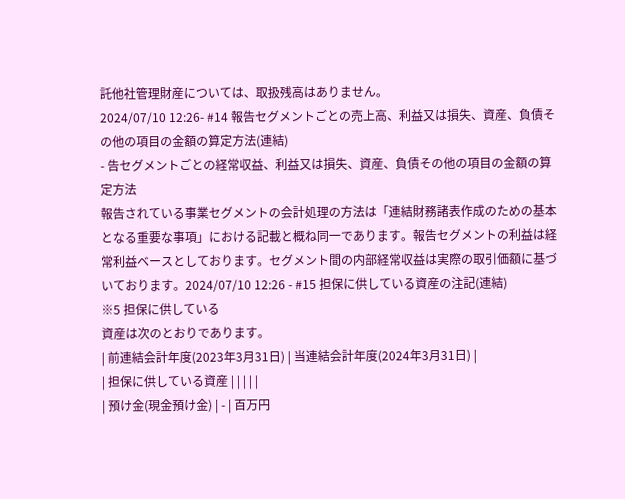託他社管理財産については、取扱残高はありません。
2024/07/10 12:26- #14 報告セグメントごとの売上高、利益又は損失、資産、負債その他の項目の金額の算定方法(連結)
- 告セグメントごとの経常収益、利益又は損失、資産、負債その他の項目の金額の算定方法
報告されている事業セグメントの会計処理の方法は「連結財務諸表作成のための基本となる重要な事項」における記載と概ね同一であります。報告セグメントの利益は経常利益ベースとしております。セグメント間の内部経常収益は実際の取引価額に基づいております。2024/07/10 12:26 - #15 担保に供している資産の注記(連結)
※5 担保に供している
資産は次のとおりであります。
| 前連結会計年度(2023年3月31日) | 当連結会計年度(2024年3月31日) |
| 担保に供している資産 | | | | |
| 預け金(現金預け金) | - | 百万円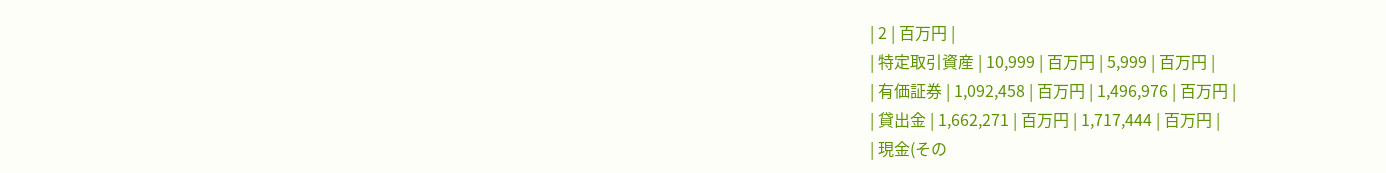| 2 | 百万円 |
| 特定取引資産 | 10,999 | 百万円 | 5,999 | 百万円 |
| 有価証券 | 1,092,458 | 百万円 | 1,496,976 | 百万円 |
| 貸出金 | 1,662,271 | 百万円 | 1,717,444 | 百万円 |
| 現金(その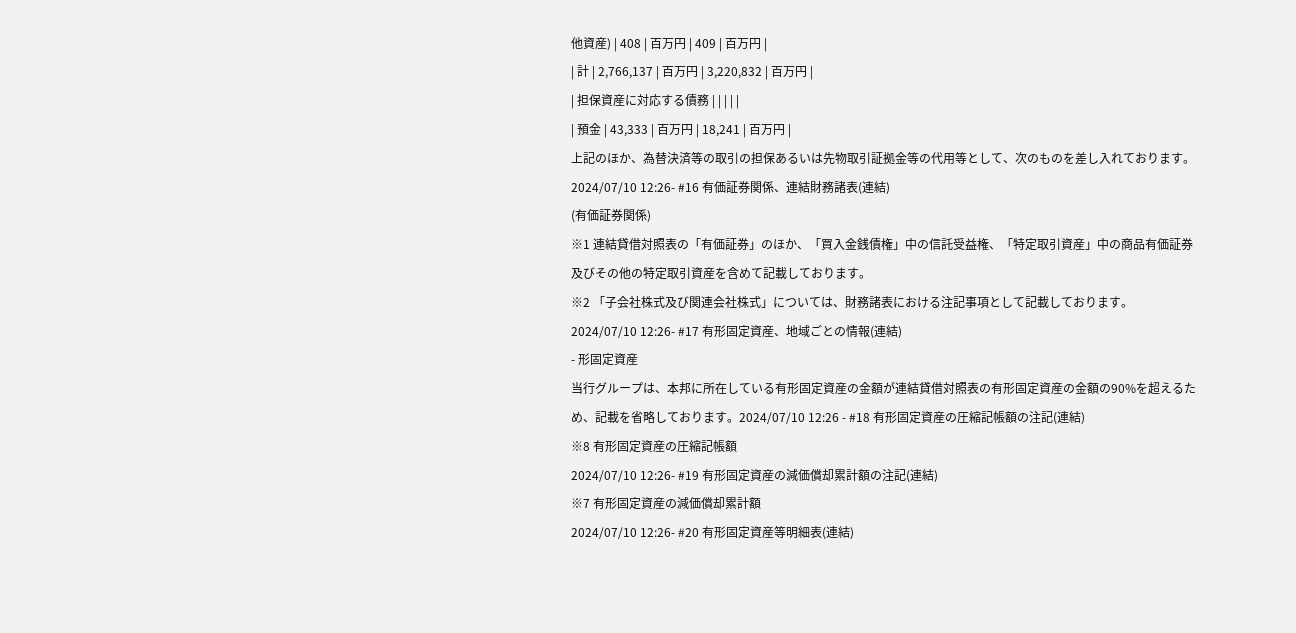他資産) | 408 | 百万円 | 409 | 百万円 |
| 計 | 2,766,137 | 百万円 | 3,220,832 | 百万円 |
| 担保資産に対応する債務 | | | | |
| 預金 | 43,333 | 百万円 | 18,241 | 百万円 |
上記のほか、為替決済等の取引の担保あるいは先物取引証拠金等の代用等として、次のものを差し入れております。
2024/07/10 12:26- #16 有価証券関係、連結財務諸表(連結)
(有価証券関係)
※1 連結貸借対照表の「有価証券」のほか、「買入金銭債権」中の信託受益権、「特定取引資産」中の商品有価証券及びその他の特定取引資産を含めて記載しております。
※2 「子会社株式及び関連会社株式」については、財務諸表における注記事項として記載しております。
2024/07/10 12:26- #17 有形固定資産、地域ごとの情報(連結)
- 形固定資産
当行グループは、本邦に所在している有形固定資産の金額が連結貸借対照表の有形固定資産の金額の90%を超えるため、記載を省略しております。2024/07/10 12:26 - #18 有形固定資産の圧縮記帳額の注記(連結)
※8 有形固定資産の圧縮記帳額
2024/07/10 12:26- #19 有形固定資産の減価償却累計額の注記(連結)
※7 有形固定資産の減価償却累計額
2024/07/10 12:26- #20 有形固定資産等明細表(連結)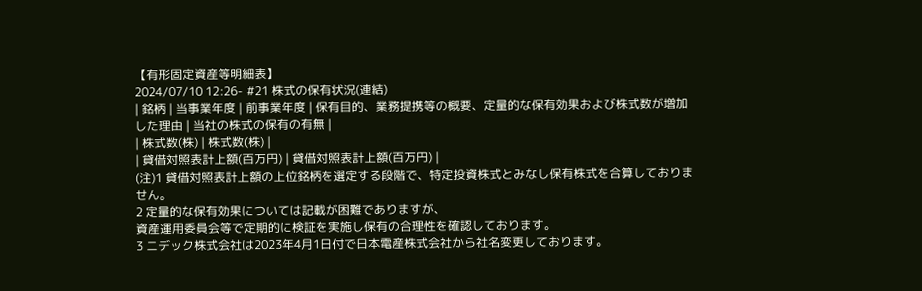【有形固定資産等明細表】
2024/07/10 12:26- #21 株式の保有状況(連結)
| 銘柄 | 当事業年度 | 前事業年度 | 保有目的、業務提携等の概要、定量的な保有効果および株式数が増加した理由 | 当社の株式の保有の有無 |
| 株式数(株) | 株式数(株) |
| 貸借対照表計上額(百万円) | 貸借対照表計上額(百万円) |
(注)1 貸借対照表計上額の上位銘柄を選定する段階で、特定投資株式とみなし保有株式を合算しておりません。
2 定量的な保有効果については記載が困難でありますが、
資産運用委員会等で定期的に検証を実施し保有の合理性を確認しております。
3 ニデック株式会社は2023年4月1日付で日本電産株式会社から社名変更しております。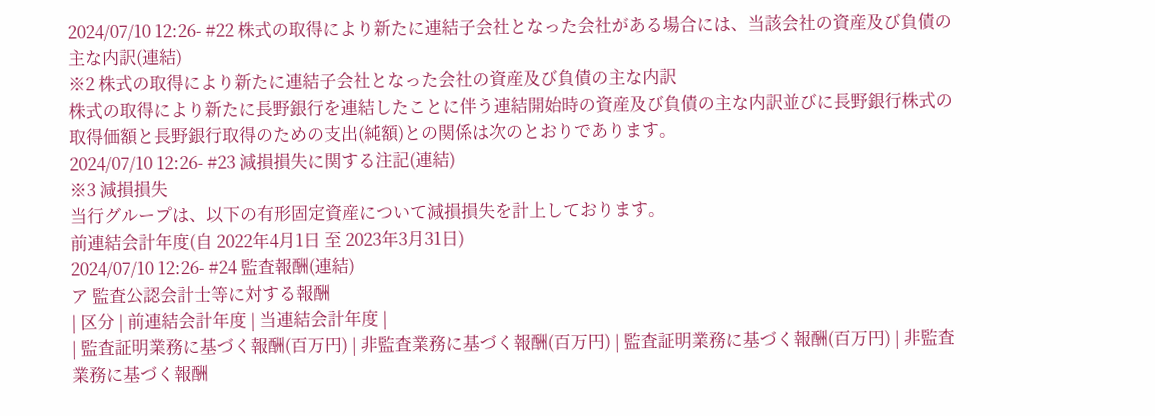2024/07/10 12:26- #22 株式の取得により新たに連結子会社となった会社がある場合には、当該会社の資産及び負債の主な内訳(連結)
※2 株式の取得により新たに連結子会社となった会社の資産及び負債の主な内訳
株式の取得により新たに長野銀行を連結したことに伴う連結開始時の資産及び負債の主な内訳並びに長野銀行株式の取得価額と長野銀行取得のための支出(純額)との関係は次のとおりであります。
2024/07/10 12:26- #23 減損損失に関する注記(連結)
※3 減損損失
当行グループは、以下の有形固定資産について減損損失を計上しております。
前連結会計年度(自 2022年4月1日 至 2023年3月31日)
2024/07/10 12:26- #24 監査報酬(連結)
ア 監査公認会計士等に対する報酬
| 区分 | 前連結会計年度 | 当連結会計年度 |
| 監査証明業務に基づく報酬(百万円) | 非監査業務に基づく報酬(百万円) | 監査証明業務に基づく報酬(百万円) | 非監査業務に基づく報酬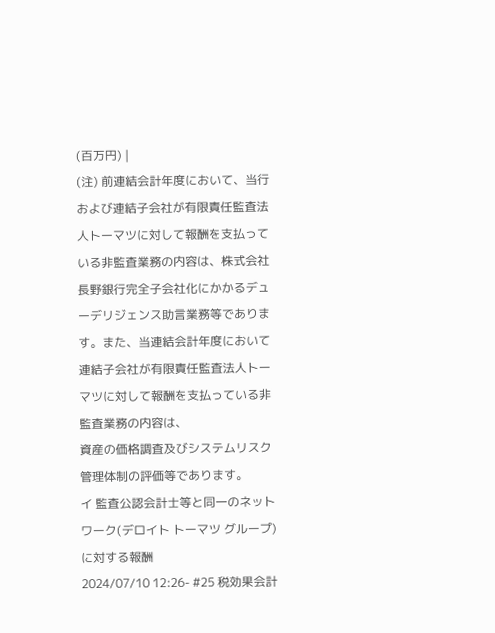(百万円) |
(注) 前連結会計年度において、当行および連結子会社が有限責任監査法人トーマツに対して報酬を支払っている非監査業務の内容は、株式会社長野銀行完全子会社化にかかるデューデリジェンス助言業務等であります。また、当連結会計年度において連結子会社が有限責任監査法人トーマツに対して報酬を支払っている非監査業務の内容は、
資産の価格調査及びシステムリスク管理体制の評価等であります。
イ 監査公認会計士等と同一のネットワーク(デロイト トーマツ グループ)に対する報酬
2024/07/10 12:26- #25 税効果会計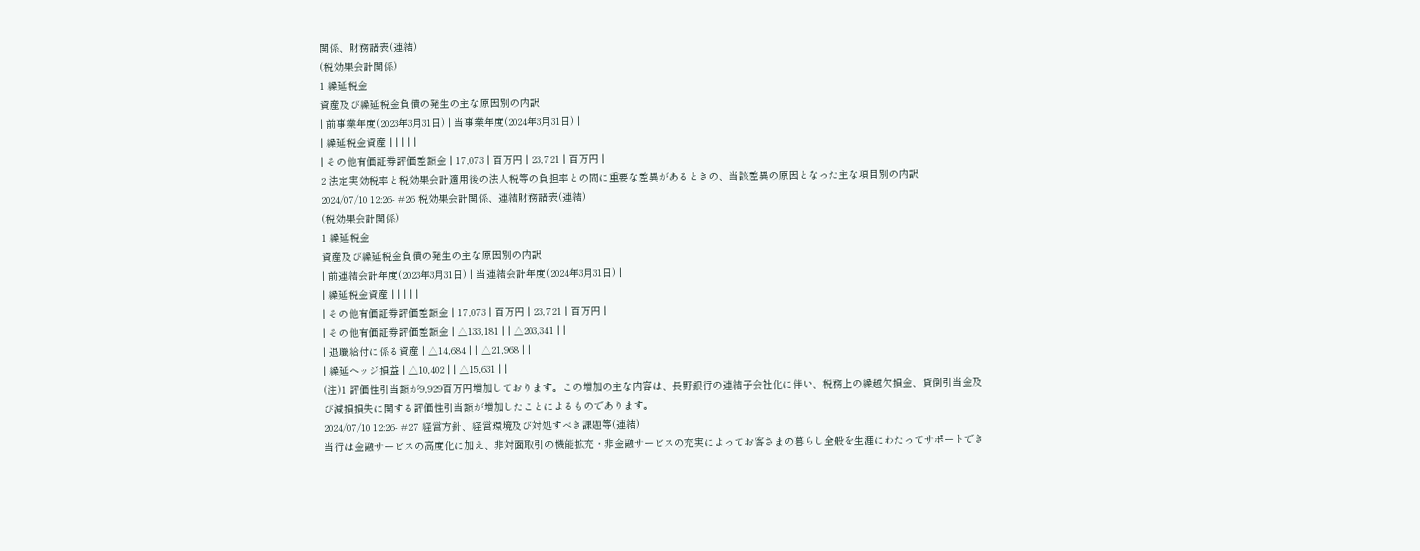関係、財務諸表(連結)
(税効果会計関係)
1 繰延税金
資産及び繰延税金負債の発生の主な原因別の内訳
| 前事業年度(2023年3月31日) | 当事業年度(2024年3月31日) |
| 繰延税金資産 | | | | |
| その他有価証券評価差額金 | 17,073 | 百万円 | 23,721 | 百万円 |
2 法定実効税率と税効果会計適用後の法人税等の負担率との間に重要な差異があるときの、当該差異の原因となった主な項目別の内訳
2024/07/10 12:26- #26 税効果会計関係、連結財務諸表(連結)
(税効果会計関係)
1 繰延税金
資産及び繰延税金負債の発生の主な原因別の内訳
| 前連結会計年度(2023年3月31日) | 当連結会計年度(2024年3月31日) |
| 繰延税金資産 | | | | |
| その他有価証券評価差額金 | 17,073 | 百万円 | 23,721 | 百万円 |
| その他有価証券評価差額金 | △133,181 | | △203,341 | |
| 退職給付に係る資産 | △14,684 | | △21,968 | |
| 繰延ヘッジ損益 | △10,402 | | △15,631 | |
(注)1 評価性引当額が9,929百万円増加しております。この増加の主な内容は、長野銀行の連結子会社化に伴い、税務上の繰越欠損金、貸倒引当金及び減損損失に関する評価性引当額が増加したことによるものであります。
2024/07/10 12:26- #27 経営方針、経営環境及び対処すべき課題等(連結)
当行は金融サービスの高度化に加え、非対面取引の機能拡充・非金融サービスの充実によってお客さまの暮らし全般を生涯にわたってサポートでき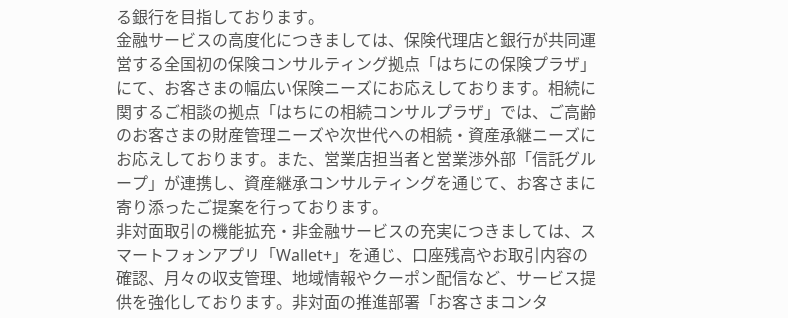る銀行を目指しております。
金融サービスの高度化につきましては、保険代理店と銀行が共同運営する全国初の保険コンサルティング拠点「はちにの保険プラザ」にて、お客さまの幅広い保険ニーズにお応えしております。相続に関するご相談の拠点「はちにの相続コンサルプラザ」では、ご高齢のお客さまの財産管理ニーズや次世代への相続・資産承継ニーズにお応えしております。また、営業店担当者と営業渉外部「信託グループ」が連携し、資産継承コンサルティングを通じて、お客さまに寄り添ったご提案を行っております。
非対面取引の機能拡充・非金融サービスの充実につきましては、スマートフォンアプリ「Wallet+」を通じ、口座残高やお取引内容の確認、月々の収支管理、地域情報やクーポン配信など、サービス提供を強化しております。非対面の推進部署「お客さまコンタ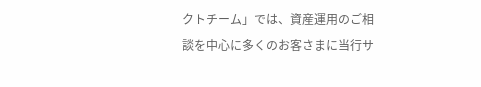クトチーム」では、資産運用のご相談を中心に多くのお客さまに当行サ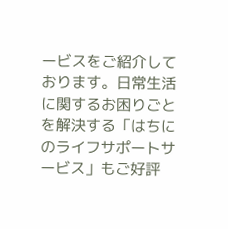ービスをご紹介しております。日常生活に関するお困りごとを解決する「はちにのライフサポートサービス」もご好評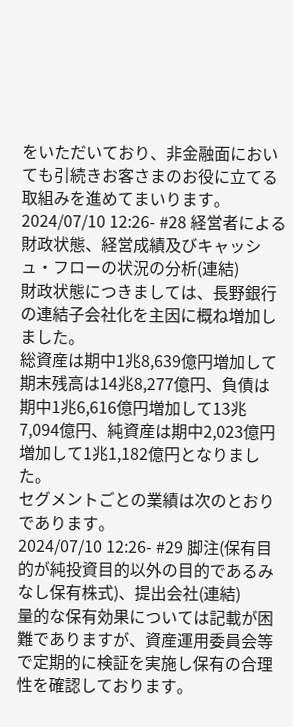をいただいており、非金融面においても引続きお客さまのお役に立てる取組みを進めてまいります。
2024/07/10 12:26- #28 経営者による財政状態、経営成績及びキャッシュ・フローの状況の分析(連結)
財政状態につきましては、長野銀行の連結子会社化を主因に概ね増加しました。
総資産は期中1兆8,639億円増加して期末残高は14兆8,277億円、負債は期中1兆6,616億円増加して13兆7,094億円、純資産は期中2,023億円増加して1兆1,182億円となりました。
セグメントごとの業績は次のとおりであります。
2024/07/10 12:26- #29 脚注(保有目的が純投資目的以外の目的であるみなし保有株式)、提出会社(連結)
量的な保有効果については記載が困難でありますが、資産運用委員会等で定期的に検証を実施し保有の合理性を確認しております。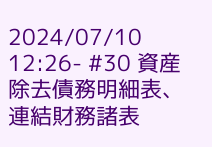2024/07/10 12:26- #30 資産除去債務明細表、連結財務諸表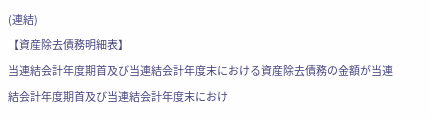(連結)
【資産除去債務明細表】
当連結会計年度期首及び当連結会計年度末における資産除去債務の金額が当連結会計年度期首及び当連結会計年度末におけ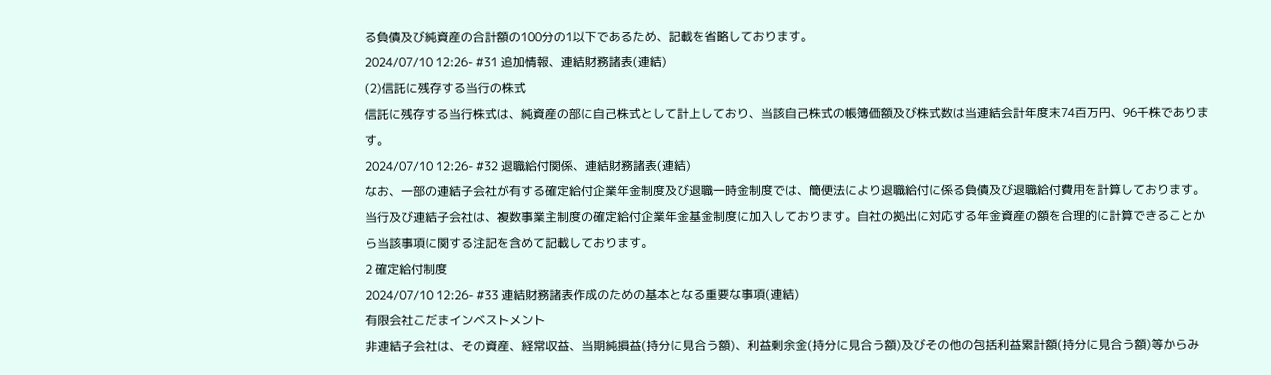る負債及び純資産の合計額の100分の1以下であるため、記載を省略しております。
2024/07/10 12:26- #31 追加情報、連結財務諸表(連結)
(2)信託に残存する当行の株式
信託に残存する当行株式は、純資産の部に自己株式として計上しており、当該自己株式の帳簿価額及び株式数は当連結会計年度末74百万円、96千株であります。
2024/07/10 12:26- #32 退職給付関係、連結財務諸表(連結)
なお、一部の連結子会社が有する確定給付企業年金制度及び退職一時金制度では、簡便法により退職給付に係る負債及び退職給付費用を計算しております。
当行及び連結子会社は、複数事業主制度の確定給付企業年金基金制度に加入しております。自社の拠出に対応する年金資産の額を合理的に計算できることから当該事項に関する注記を含めて記載しております。
2 確定給付制度
2024/07/10 12:26- #33 連結財務諸表作成のための基本となる重要な事項(連結)
有限会社こだまインベストメント
非連結子会社は、その資産、経常収益、当期純損益(持分に見合う額)、利益剰余金(持分に見合う額)及びその他の包括利益累計額(持分に見合う額)等からみ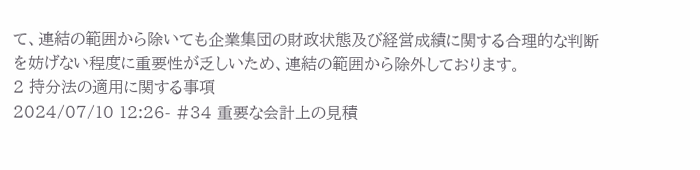て、連結の範囲から除いても企業集団の財政状態及び経営成績に関する合理的な判断を妨げない程度に重要性が乏しいため、連結の範囲から除外しております。
2 持分法の適用に関する事項
2024/07/10 12:26- #34 重要な会計上の見積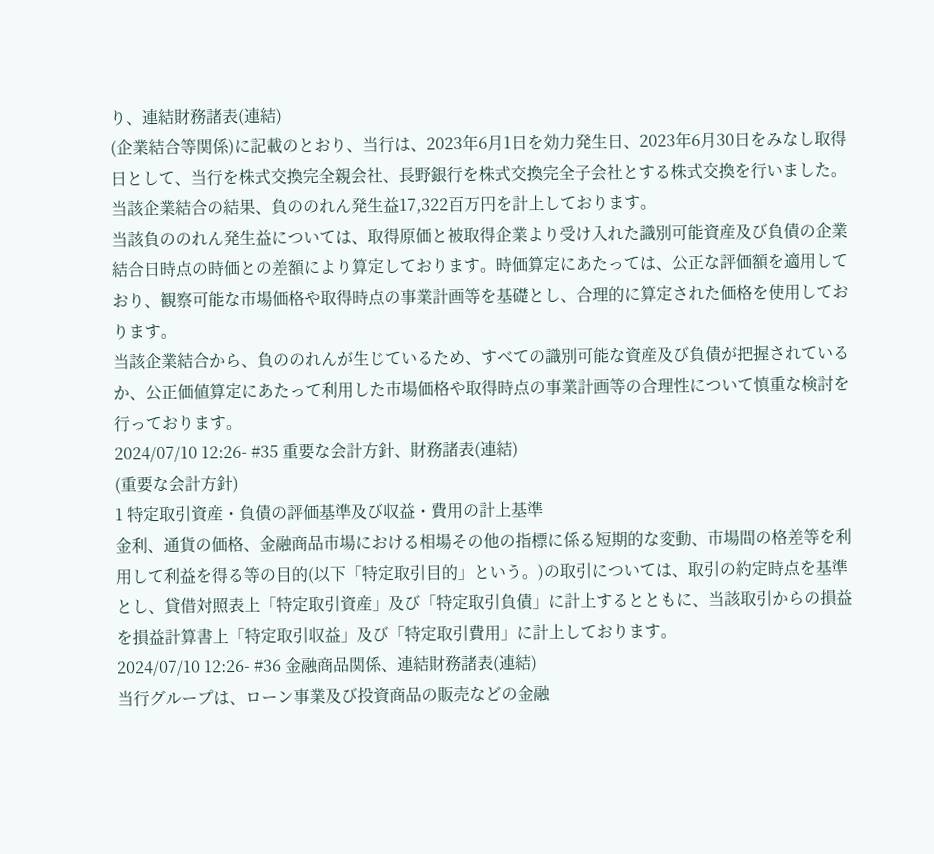り、連結財務諸表(連結)
(企業結合等関係)に記載のとおり、当行は、2023年6月1日を効力発生日、2023年6月30日をみなし取得日として、当行を株式交換完全親会社、長野銀行を株式交換完全子会社とする株式交換を行いました。当該企業結合の結果、負ののれん発生益17,322百万円を計上しております。
当該負ののれん発生益については、取得原価と被取得企業より受け入れた識別可能資産及び負債の企業結合日時点の時価との差額により算定しております。時価算定にあたっては、公正な評価額を適用しており、観察可能な市場価格や取得時点の事業計画等を基礎とし、合理的に算定された価格を使用しております。
当該企業結合から、負ののれんが生じているため、すべての識別可能な資産及び負債が把握されているか、公正価値算定にあたって利用した市場価格や取得時点の事業計画等の合理性について慎重な検討を行っております。
2024/07/10 12:26- #35 重要な会計方針、財務諸表(連結)
(重要な会計方針)
1 特定取引資産・負債の評価基準及び収益・費用の計上基準
金利、通貨の価格、金融商品市場における相場その他の指標に係る短期的な変動、市場間の格差等を利用して利益を得る等の目的(以下「特定取引目的」という。)の取引については、取引の約定時点を基準とし、貸借対照表上「特定取引資産」及び「特定取引負債」に計上するとともに、当該取引からの損益を損益計算書上「特定取引収益」及び「特定取引費用」に計上しております。
2024/07/10 12:26- #36 金融商品関係、連結財務諸表(連結)
当行グループは、ローン事業及び投資商品の販売などの金融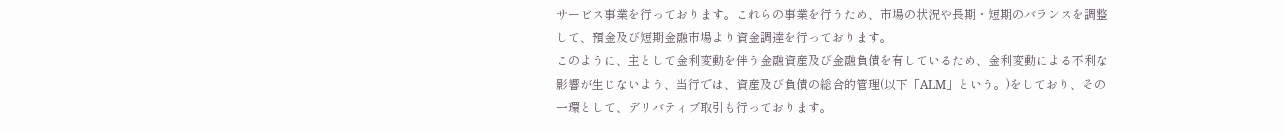サービス事業を行っております。これらの事業を行うため、市場の状況や長期・短期のバランスを調整して、預金及び短期金融市場より資金調達を行っております。
このように、主として金利変動を伴う金融資産及び金融負債を有しているため、金利変動による不利な影響が生じないよう、当行では、資産及び負債の総合的管理(以下「ALM」という。)をしており、その一環として、デリバティブ取引も行っております。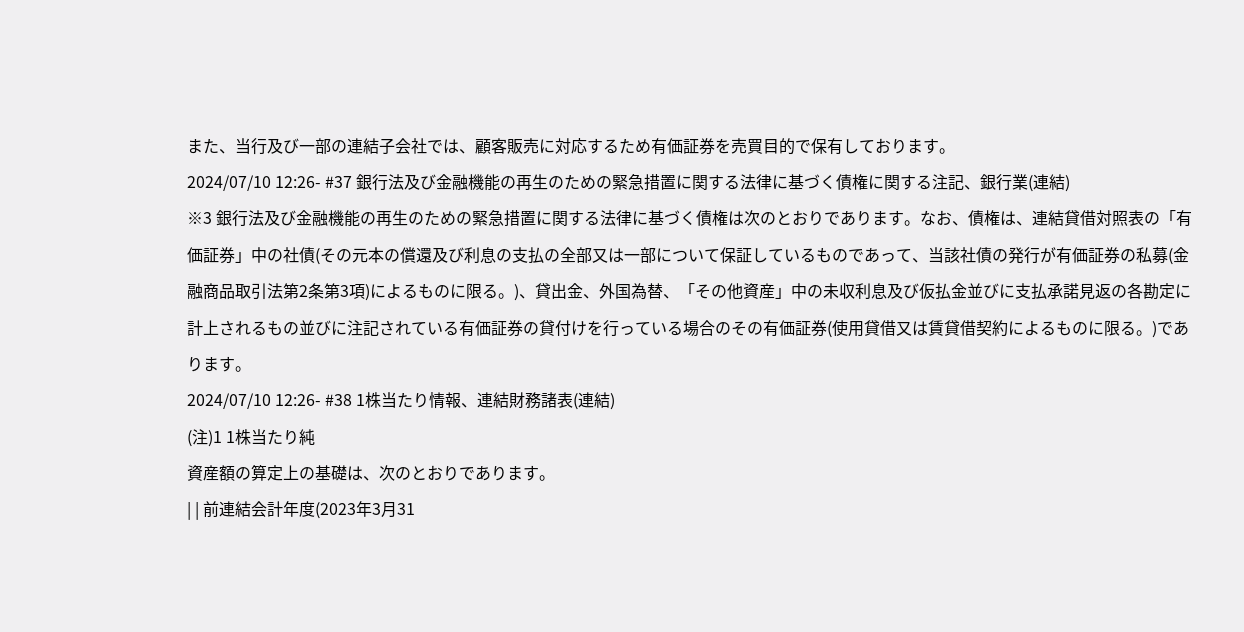また、当行及び一部の連結子会社では、顧客販売に対応するため有価証券を売買目的で保有しております。
2024/07/10 12:26- #37 銀行法及び金融機能の再生のための緊急措置に関する法律に基づく債権に関する注記、銀行業(連結)
※3 銀行法及び金融機能の再生のための緊急措置に関する法律に基づく債権は次のとおりであります。なお、債権は、連結貸借対照表の「有価証券」中の社債(その元本の償還及び利息の支払の全部又は一部について保証しているものであって、当該社債の発行が有価証券の私募(金融商品取引法第2条第3項)によるものに限る。)、貸出金、外国為替、「その他資産」中の未収利息及び仮払金並びに支払承諾見返の各勘定に計上されるもの並びに注記されている有価証券の貸付けを行っている場合のその有価証券(使用貸借又は賃貸借契約によるものに限る。)であります。
2024/07/10 12:26- #38 1株当たり情報、連結財務諸表(連結)
(注)1 1株当たり純
資産額の算定上の基礎は、次のとおりであります。
| | 前連結会計年度(2023年3月31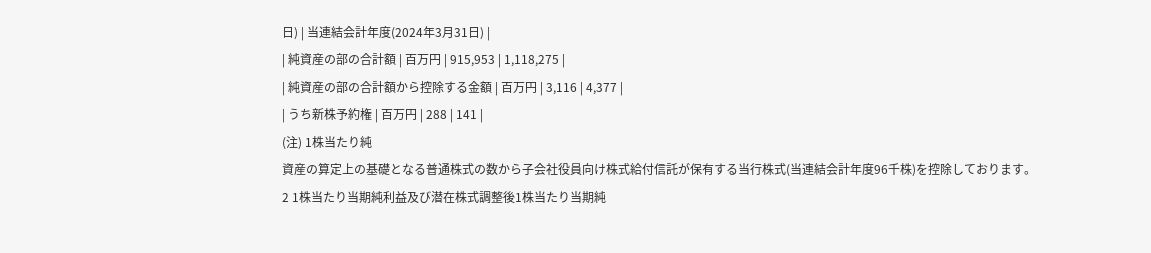日) | 当連結会計年度(2024年3月31日) |
| 純資産の部の合計額 | 百万円 | 915,953 | 1,118,275 |
| 純資産の部の合計額から控除する金額 | 百万円 | 3,116 | 4,377 |
| うち新株予約権 | 百万円 | 288 | 141 |
(注) 1株当たり純
資産の算定上の基礎となる普通株式の数から子会社役員向け株式給付信託が保有する当行株式(当連結会計年度96千株)を控除しております。
2 1株当たり当期純利益及び潜在株式調整後1株当たり当期純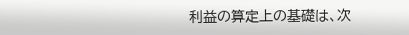利益の算定上の基礎は、次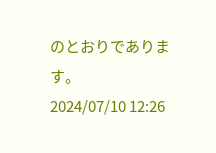のとおりであります。
2024/07/10 12:26